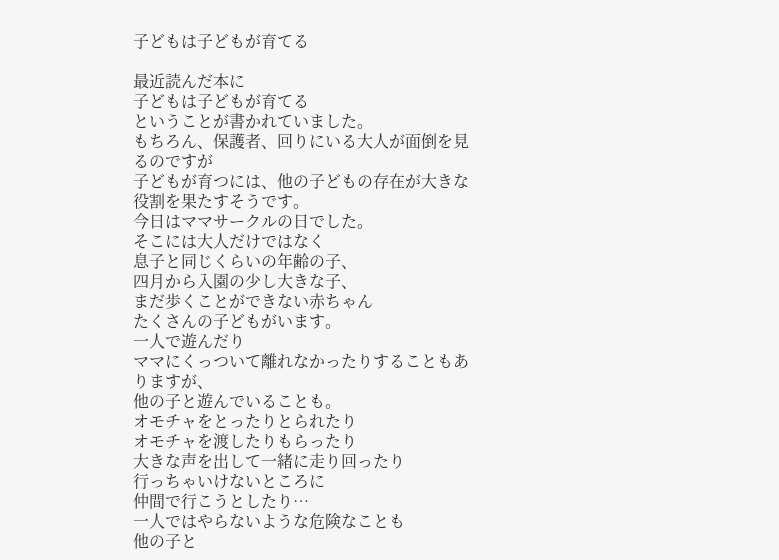子どもは子どもが育てる

最近読んだ本に
子どもは子どもが育てる
ということが書かれていました。
もちろん、保護者、回りにいる大人が面倒を見るのですが
子どもが育つには、他の子どもの存在が大きな役割を果たすそうです。
今日はママサークルの日でした。
そこには大人だけではなく
息子と同じくらいの年齢の子、
四月から入園の少し大きな子、
まだ歩くことができない赤ちゃん
たくさんの子どもがいます。
一人で遊んだり
ママにくっついて離れなかったりすることもありますが、
他の子と遊んでいることも。
オモチャをとったりとられたり
オモチャを渡したりもらったり
大きな声を出して一緒に走り回ったり
行っちゃいけないところに
仲間で行こうとしたり…
一人ではやらないような危険なことも
他の子と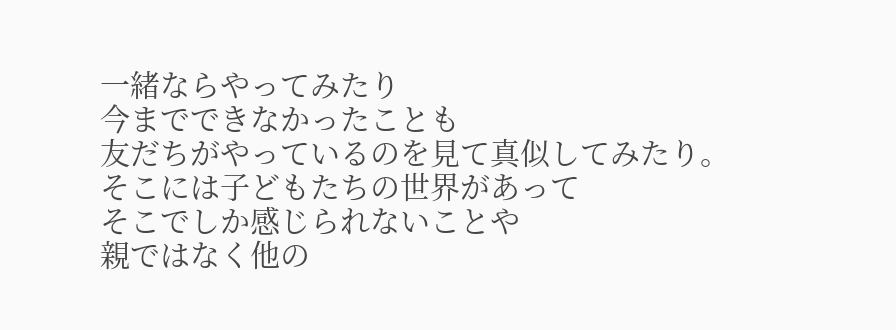一緒ならやってみたり
今までできなかったことも
友だちがやっているのを見て真似してみたり。
そこには子どもたちの世界があって
そこでしか感じられないことや
親ではなく他の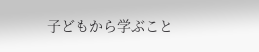子どもから学ぶこと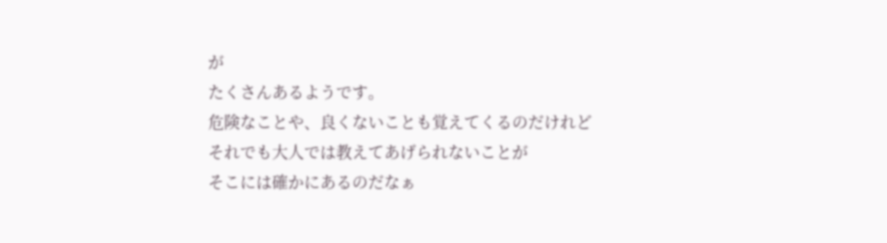が
たくさんあるようです。
危険なことや、良くないことも覚えてくるのだけれど
それでも大人では教えてあげられないことが
そこには確かにあるのだなぁ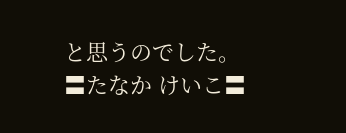と思うのでした。
〓たなか けいこ〓